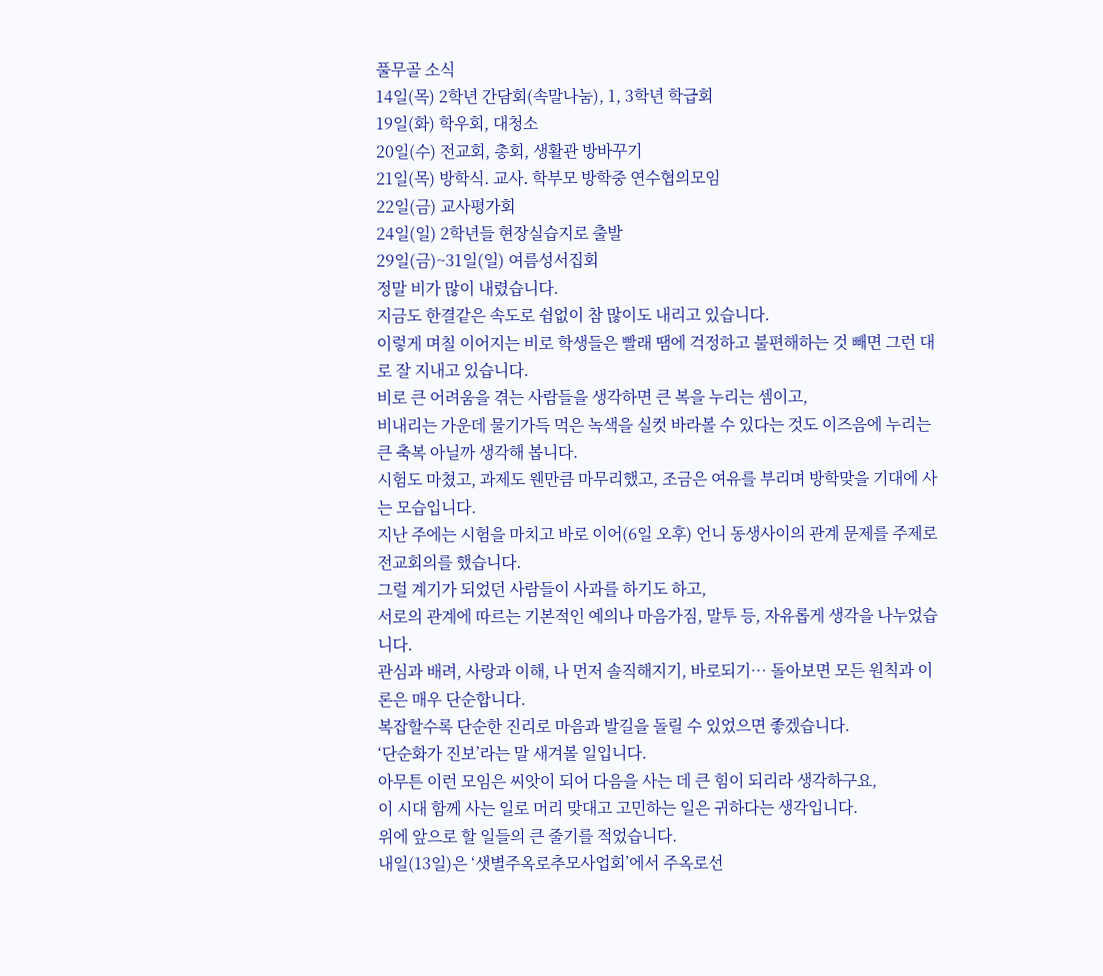풀무골 소식
14일(목) 2학년 간담회(속말나눔), 1, 3학년 학급회
19일(화) 학우회, 대청소
20일(수) 전교회, 총회, 생활관 방바꾸기
21일(목) 방학식. 교사․ 학부모 방학중 연수협의모임
22일(금) 교사평가회
24일(일) 2학년들 현장실습지로 출발
29일(금)~31일(일) 여름성서집회
정말 비가 많이 내렸습니다.
지금도 한결같은 속도로 쉼없이 참 많이도 내리고 있습니다.
이렇게 며칠 이어지는 비로 학생들은 빨래 땜에 걱정하고 불편해하는 것 빼면 그런 대로 잘 지내고 있습니다.
비로 큰 어려움을 겪는 사람들을 생각하면 큰 복을 누리는 셈이고,
비내리는 가운데 물기가득 먹은 녹색을 실컷 바라볼 수 있다는 것도 이즈음에 누리는 큰 축복 아닐까 생각해 봅니다.
시험도 마쳤고, 과제도 웬만큼 마무리했고, 조금은 여유를 부리며 방학맞을 기대에 사는 모습입니다.
지난 주에는 시험을 마치고 바로 이어(6일 오후) 언니 동생사이의 관계 문제를 주제로 전교회의를 했습니다.
그럴 계기가 되었던 사람들이 사과를 하기도 하고,
서로의 관계에 따르는 기본적인 예의나 마음가짐, 말투 등, 자유롭게 생각을 나누었습니다.
관심과 배려, 사랑과 이해, 나 먼저 솔직해지기, 바로되기… 돌아보면 모든 원칙과 이론은 매우 단순합니다.
복잡할수록 단순한 진리로 마음과 발길을 돌릴 수 있었으면 좋겠습니다.
‘단순화가 진보’라는 말 새겨볼 일입니다.
아무튼 이런 모임은 씨앗이 되어 다음을 사는 데 큰 힘이 되리라 생각하구요,
이 시대 함께 사는 일로 머리 맞대고 고민하는 일은 귀하다는 생각입니다.
위에 앞으로 할 일들의 큰 줄기를 적었습니다.
내일(13일)은 ‘샛별주옥로추모사업회’에서 주옥로선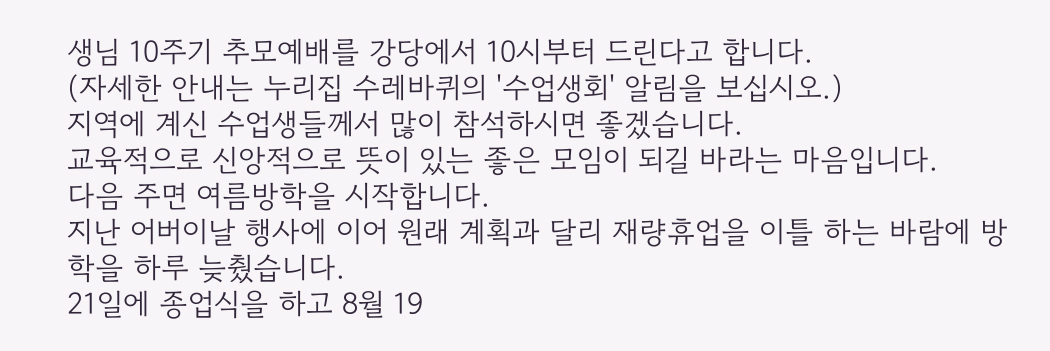생님 10주기 추모예배를 강당에서 10시부터 드린다고 합니다.
(자세한 안내는 누리집 수레바퀴의 '수업생회' 알림을 보십시오.)
지역에 계신 수업생들께서 많이 참석하시면 좋겠습니다.
교육적으로 신앙적으로 뜻이 있는 좋은 모임이 되길 바라는 마음입니다.
다음 주면 여름방학을 시작합니다.
지난 어버이날 행사에 이어 원래 계획과 달리 재량휴업을 이틀 하는 바람에 방학을 하루 늦췄습니다.
21일에 종업식을 하고 8월 19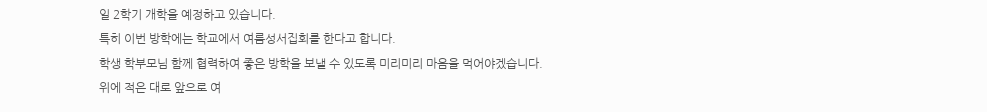일 2학기 개학을 예정하고 있습니다.
특히 이번 방학에는 학교에서 여름성서집회를 한다고 합니다.
학생 학부모님 함께 협력하여 좋은 방학을 보낼 수 있도록 미리미리 마음을 먹어야겠습니다.
위에 적은 대로 앞으로 여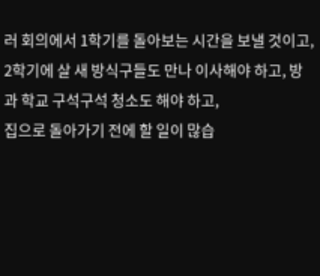러 회의에서 1학기를 돌아보는 시간을 보낼 것이고,
2학기에 살 새 방식구들도 만나 이사해야 하고, 방과 학교 구석구석 청소도 해야 하고,
집으로 돌아가기 전에 할 일이 많습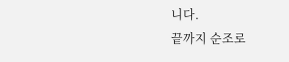니다.
끝까지 순조로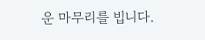운 마무리를 빕니다.